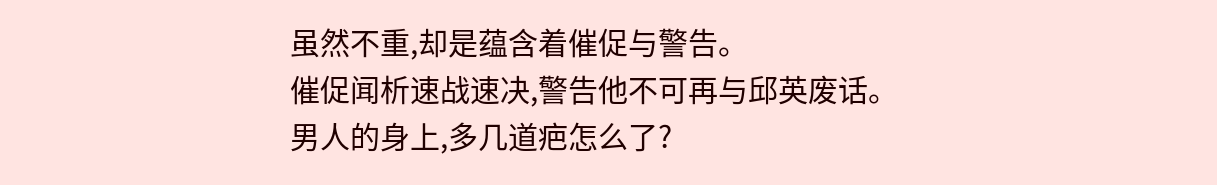虽然不重,却是蕴含着催促与警告。
催促闻析速战速决,警告他不可再与邱英废话。
男人的身上,多几道疤怎么了?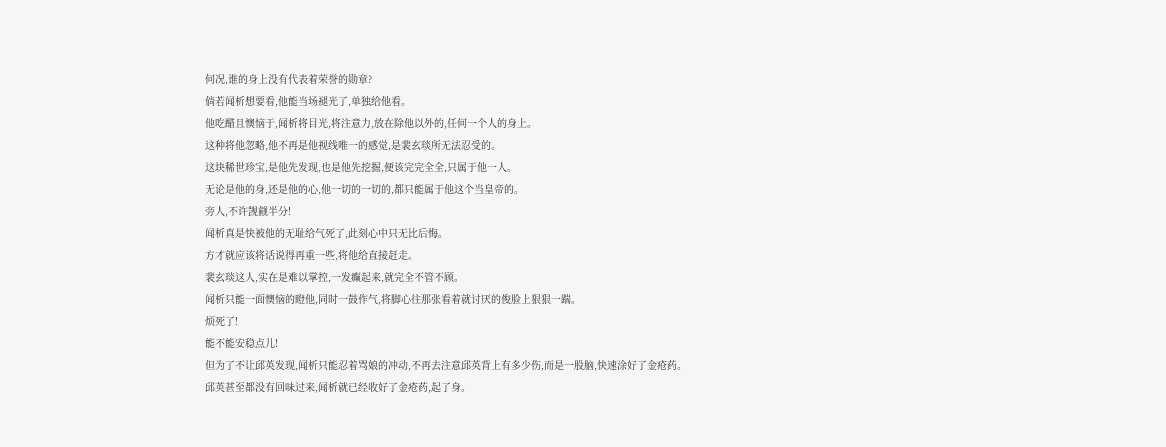何况,谁的身上没有代表着荣誉的勋章?
倘若闻析想要看,他能当场褪光了,单独给他看。
他吃醋且懊恼于,闻析将目光,将注意力,放在除他以外的,任何一个人的身上。
这种将他忽略,他不再是他视线唯一的感觉,是裴玄琰所无法忍受的。
这块稀世珍宝,是他先发现,也是他先挖掘,便该完完全全,只属于他一人。
无论是他的身,还是他的心,他一切的一切的,都只能属于他这个当皇帝的。
旁人,不许觊觎半分!
闻析真是快被他的无耻给气死了,此刻心中只无比后悔。
方才就应该将话说得再重一些,将他给直接赶走。
裴玄琰这人,实在是难以掌控,一发癫起来,就完全不管不顾。
闻析只能一面懊恼的瞪他,同时一鼓作气,将脚心往那张看着就讨厌的俊脸上狠狠一踹。
烦死了!
能不能安稳点儿!
但为了不让邱英发现,闻析只能忍着骂娘的冲动,不再去注意邱英背上有多少伤,而是一股脑,快速涂好了金疮药。
邱英甚至都没有回味过来,闻析就已经收好了金疮药,起了身。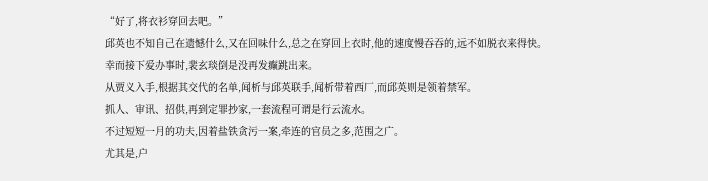“好了,将衣衫穿回去吧。”
邱英也不知自己在遗憾什么,又在回味什么,总之在穿回上衣时,他的速度慢吞吞的,远不如脱衣来得快。
幸而接下爱办事时,裴玄琰倒是没再发癫跳出来。
从贾义入手,根据其交代的名单,闻析与邱英联手,闻析带着西厂,而邱英则是领着禁军。
抓人、审讯、招供,再到定罪抄家,一套流程可谓是行云流水。
不过短短一月的功夫,因着盐铁贪污一案,牵连的官员之多,范围之广。
尤其是,户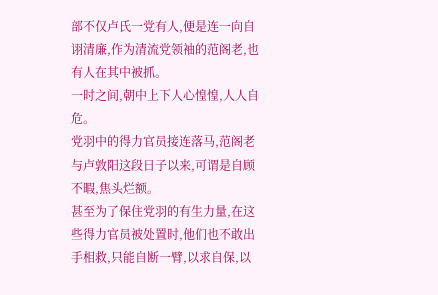部不仅卢氏一党有人,便是连一向自诩清廉,作为清流党领袖的范阁老,也有人在其中被抓。
一时之间,朝中上下人心惶惶,人人自危。
党羽中的得力官员接连落马,范阁老与卢敦阳这段日子以来,可谓是自顾不暇,焦头烂额。
甚至为了保住党羽的有生力量,在这些得力官员被处置时,他们也不敢出手相救,只能自断一臂,以求自保,以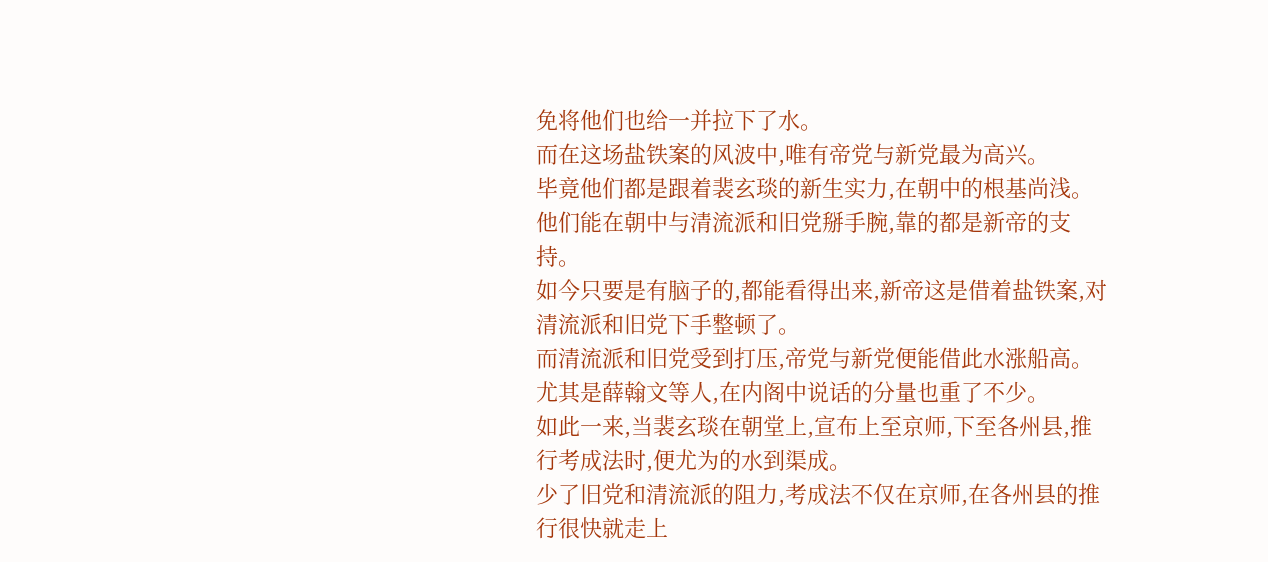免将他们也给一并拉下了水。
而在这场盐铁案的风波中,唯有帝党与新党最为高兴。
毕竟他们都是跟着裴玄琰的新生实力,在朝中的根基尚浅。
他们能在朝中与清流派和旧党掰手腕,靠的都是新帝的支持。
如今只要是有脑子的,都能看得出来,新帝这是借着盐铁案,对清流派和旧党下手整顿了。
而清流派和旧党受到打压,帝党与新党便能借此水涨船高。
尤其是薛翰文等人,在内阁中说话的分量也重了不少。
如此一来,当裴玄琰在朝堂上,宣布上至京师,下至各州县,推行考成法时,便尤为的水到渠成。
少了旧党和清流派的阻力,考成法不仅在京师,在各州县的推行很快就走上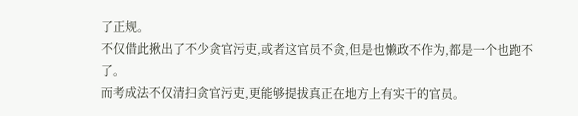了正规。
不仅借此揪出了不少贪官污吏,或者这官员不贪,但是也懒政不作为,都是一个也跑不了。
而考成法不仅清扫贪官污吏,更能够提拔真正在地方上有实干的官员。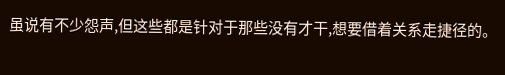虽说有不少怨声,但这些都是针对于那些没有才干,想要借着关系走捷径的。